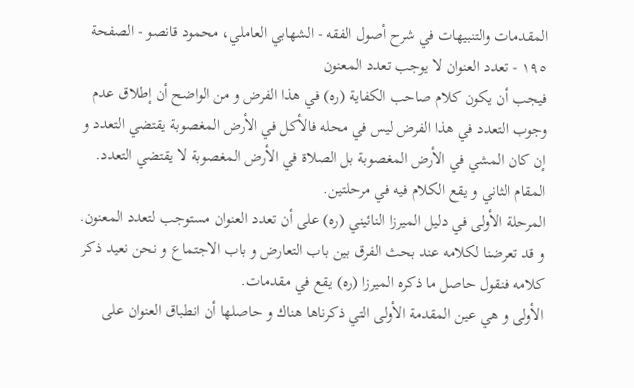المقدمات والتنبيهات في شرح أصول الفقه - الشهابي العاملي، محمود قانصو - الصفحة ١٩٥ - تعدد العنوان لا يوجب تعدد المعنون
فيجب أن يكون كلام صاحب الكفاية (ره) في هذا الفرض و من الواضح أن إطلاق عدم وجوب التعدد في هذا الفرض ليس في محله فالأكل في الأرض المغصوبة يقتضي التعدد و إن كان المشي في الأرض المغصوبة بل الصلاة في الأرض المغصوبة لا يقتضي التعدد.
المقام الثاني و يقع الكلام فيه في مرحلتين.
المرحلة الأولى في دليل الميرزا النائيني (ره) على أن تعدد العنوان مستوجب لتعدد المعنون.
و قد تعرضنا لكلامه عند بحث الفرق بين باب التعارض و باب الاجتماع و نحن نعيد ذكر كلامه فنقول حاصل ما ذكره الميرزا (ره) يقع في مقدمات.
الأولى و هي عين المقدمة الأولى التي ذكرناها هناك و حاصلها أن انطباق العنوان على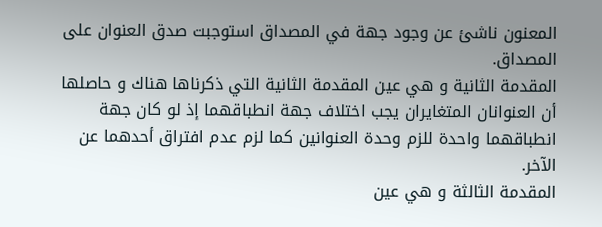المعنون ناشئ عن وجود جهة في المصداق استوجبت صدق العنوان على المصداق.
المقدمة الثانية و هي عين المقدمة الثانية التي ذكرناها هناك و حاصلها أن العنوانان المتغايران يجب اختلاف جهة انطباقهما إذ لو كان جهة انطباقهما واحدة للزم وحدة العنوانين كما لزم عدم افتراق أحدهما عن الآخر.
المقدمة الثالثة و هي عين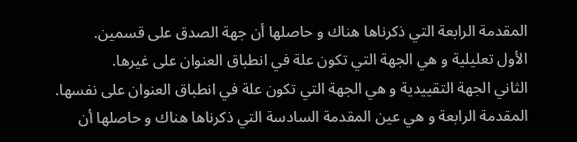المقدمة الرابعة التي ذكرناها هناك و حاصلها أن جهة الصدق على قسمين.
الأول تعليلية و هي الجهة التي تكون علة في انطباق العنوان على غيرها.
الثاني الجهة التقييدية و هي الجهة التي تكون علة في انطباق العنوان على نفسها.
المقدمة الرابعة و هي عين المقدمة السادسة التي ذكرناها هناك و حاصلها أن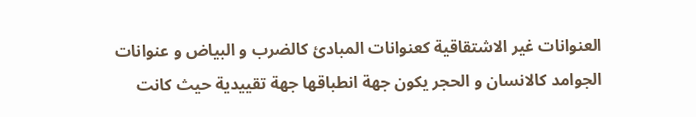العنوانات غير الاشتقاقية كعنوانات المبادئ كالضرب و البياض و عنوانات الجوامد كالانسان و الحجر يكون جهة انطباقها جهة تقييدية حيث كانت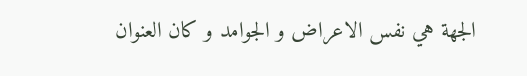الجهة هي نفس الاعراض و الجوامد و كان العنوان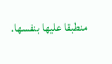منطبقا عليها بنفسها.